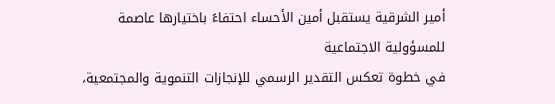أمير الشرقية يستقبل أمين الأحساء احتفاءً باختيارها عاصمة للمسؤولية الاجتماعية
في خطوة تعكس التقدير الرسمي للإنجازات التنموية والمجتمعية،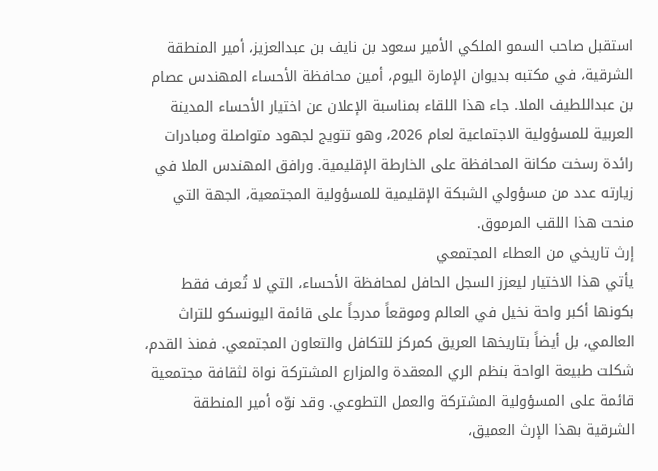استقبل صاحب السمو الملكي الأمير سعود بن نايف بن عبدالعزيز، أمير المنطقة الشرقية، في مكتبه بديوان الإمارة اليوم، أمين محافظة الأحساء المهندس عصام بن عبداللطيف الملا. جاء هذا اللقاء بمناسبة الإعلان عن اختيار الأحساء المدينة العربية للمسؤولية الاجتماعية لعام 2026، وهو تتويج لجهود متواصلة ومبادرات رائدة رسخت مكانة المحافظة على الخارطة الإقليمية. ورافق المهندس الملا في زيارته عدد من مسؤولي الشبكة الإقليمية للمسؤولية المجتمعية، الجهة التي منحت هذا اللقب المرموق.
إرث تاريخي من العطاء المجتمعي
يأتي هذا الاختيار ليعزز السجل الحافل لمحافظة الأحساء، التي لا تُعرف فقط بكونها أكبر واحة نخيل في العالم وموقعاً مدرجاً على قائمة اليونسكو للتراث العالمي، بل أيضاً بتاريخها العريق كمركز للتكافل والتعاون المجتمعي. فمنذ القدم، شكلت طبيعة الواحة بنظم الري المعقدة والمزارع المشتركة نواة لثقافة مجتمعية قائمة على المسؤولية المشتركة والعمل التطوعي. وقد نوّه أمير المنطقة الشرقية بهذا الإرث العميق،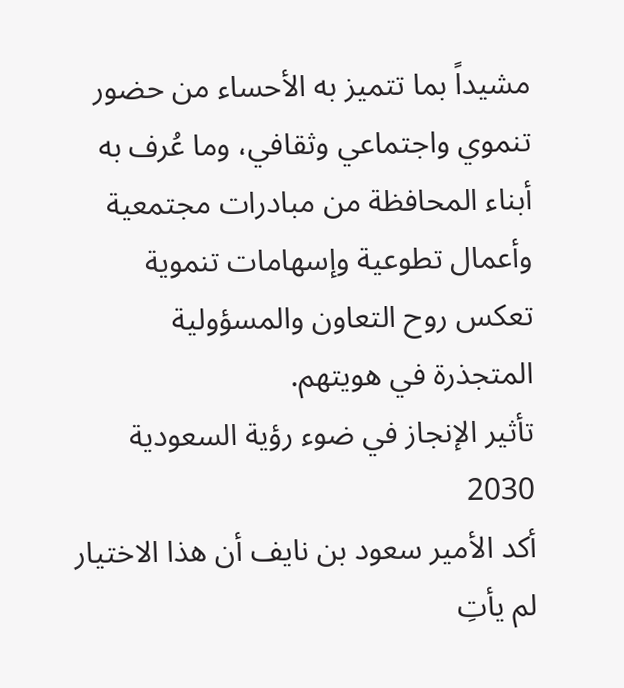مشيداً بما تتميز به الأحساء من حضور تنموي واجتماعي وثقافي، وما عُرف به أبناء المحافظة من مبادرات مجتمعية وأعمال تطوعية وإسهامات تنموية تعكس روح التعاون والمسؤولية المتجذرة في هويتهم.
تأثير الإنجاز في ضوء رؤية السعودية 2030
أكد الأمير سعود بن نايف أن هذا الاختيار لم يأتِ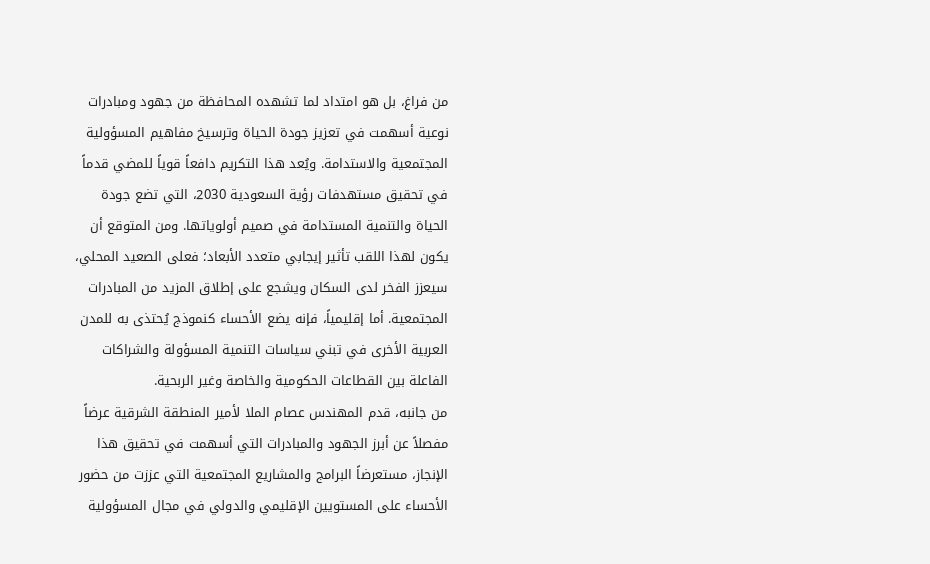من فراغ، بل هو امتداد لما تشهده المحافظة من جهود ومبادرات نوعية أسهمت في تعزيز جودة الحياة وترسيخ مفاهيم المسؤولية المجتمعية والاستدامة. ويُعد هذا التكريم دافعاً قوياً للمضي قدماً في تحقيق مستهدفات رؤية السعودية 2030، التي تضع جودة الحياة والتنمية المستدامة في صميم أولوياتها. ومن المتوقع أن يكون لهذا اللقب تأثير إيجابي متعدد الأبعاد؛ فعلى الصعيد المحلي، سيعزز الفخر لدى السكان ويشجع على إطلاق المزيد من المبادرات المجتمعية. أما إقليمياً، فإنه يضع الأحساء كنموذج يُحتذى به للمدن العربية الأخرى في تبني سياسات التنمية المسؤولة والشراكات الفاعلة بين القطاعات الحكومية والخاصة وغير الربحية.
من جانبه، قدم المهندس عصام الملا لأمير المنطقة الشرقية عرضاً مفصلاً عن أبرز الجهود والمبادرات التي أسهمت في تحقيق هذا الإنجاز، مستعرضاً البرامج والمشاريع المجتمعية التي عززت من حضور الأحساء على المستويين الإقليمي والدولي في مجال المسؤولية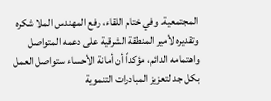المجتمعية. وفي ختام اللقاء، رفع المهندس الملا شكره وتقديره لأمير المنطقة الشرقية على دعمه المتواصل واهتمامه الدائم، مؤكداً أن أمانة الأحساء ستواصل العمل بكل جد لتعزيز المبادرات التنموية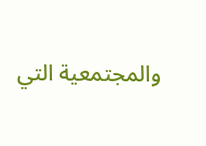والمجتمعية التي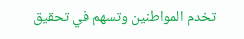تخدم المواطنين وتسهم في تحقيق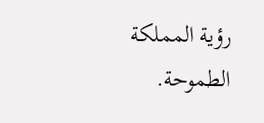رؤية المملكة الطموحة.